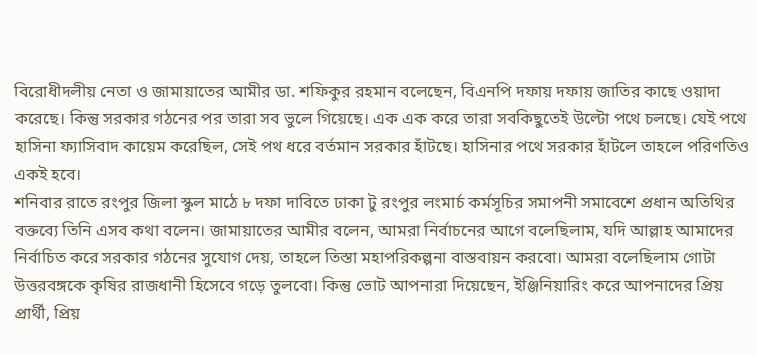বিরোধীদলীয় নেতা ও জামায়াতের আমীর ডা. শফিকুর রহমান বলেছেন, বিএনপি দফায় দফায় জাতির কাছে ওয়াদা করেছে। কিন্তু সরকার গঠনের পর তারা সব ভুলে গিয়েছে। এক এক করে তারা সবকিছুতেই উল্টো পথে চলছে। যেই পথে হাসিনা ফ্যাসিবাদ কায়েম করেছিল, সেই পথ ধরে বর্তমান সরকার হাঁটছে। হাসিনার পথে সরকার হাঁটলে তাহলে পরিণতিও একই হবে।
শনিবার রাতে রংপুর জিলা স্কুল মাঠে ৮ দফা দাবিতে ঢাকা টু রংপুর লংমার্চ কর্মসূচির সমাপনী সমাবেশে প্রধান অতিথির বক্তব্যে তিনি এসব কথা বলেন। জামায়াতের আমীর বলেন, আমরা নির্বাচনের আগে বলেছিলাম, যদি আল্লাহ আমাদের নির্বাচিত করে সরকার গঠনের সুযোগ দেয়, তাহলে তিস্তা মহাপরিকল্পনা বাস্তবায়ন করবো। আমরা বলেছিলাম গোটা উত্তরবঙ্গকে কৃষির রাজধানী হিসেবে গড়ে তুলবো। কিন্তু ভোট আপনারা দিয়েছেন, ইঞ্জিনিয়ারিং করে আপনাদের প্রিয় প্রার্থী, প্রিয়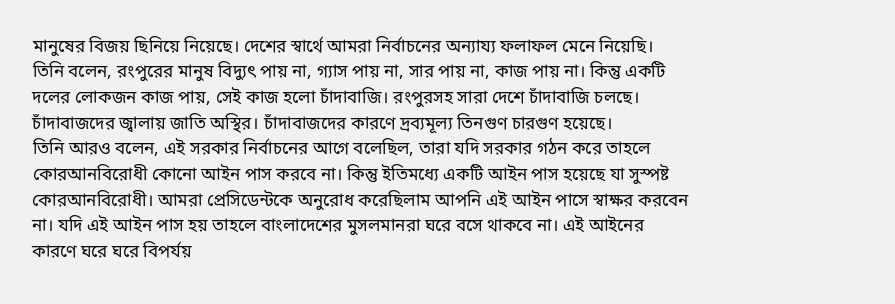মানুষের বিজয় ছিনিয়ে নিয়েছে। দেশের স্বার্থে আমরা নির্বাচনের অন্যায্য ফলাফল মেনে নিয়েছি।
তিনি বলেন, রংপুরের মানুষ বিদ্যুৎ পায় না, গ্যাস পায় না, সার পায় না, কাজ পায় না। কিন্তু একটি দলের লোকজন কাজ পায়, সেই কাজ হলো চাঁদাবাজি। রংপুরসহ সারা দেশে চাঁদাবাজি চলছে। চাঁদাবাজদের জ্বালায় জাতি অস্থির। চাঁদাবাজদের কারণে দ্রব্যমূল্য তিনগুণ চারগুণ হয়েছে।
তিনি আরও বলেন, এই সরকার নির্বাচনের আগে বলেছিল, তারা যদি সরকার গঠন করে তাহলে কোরআনবিরোধী কোনো আইন পাস করবে না। কিন্তু ইতিমধ্যে একটি আইন পাস হয়েছে যা সুস্পষ্ট কোরআনবিরোধী। আমরা প্রেসিডেন্টকে অনুরোধ করেছিলাম আপনি এই আইন পাসে স্বাক্ষর করবেন না। যদি এই আইন পাস হয় তাহলে বাংলাদেশের মুসলমানরা ঘরে বসে থাকবে না। এই আইনের কারণে ঘরে ঘরে বিপর্যয়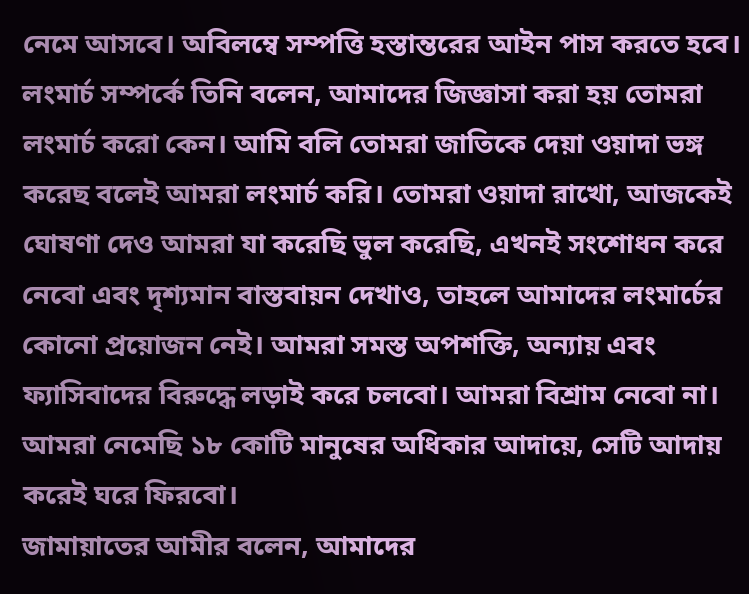নেমে আসবে। অবিলম্বে সম্পত্তি হস্তান্তরের আইন পাস করতে হবে।
লংমার্চ সম্পর্কে তিনি বলেন, আমাদের জিজ্ঞাসা করা হয় তোমরা লংমার্চ করো কেন। আমি বলি তোমরা জাতিকে দেয়া ওয়াদা ভঙ্গ করেছ বলেই আমরা লংমার্চ করি। তোমরা ওয়াদা রাখো, আজকেই ঘোষণা দেও আমরা যা করেছি ভুল করেছি, এখনই সংশোধন করে নেবো এবং দৃশ্যমান বাস্তবায়ন দেখাও, তাহলে আমাদের লংমার্চের কোনো প্রয়োজন নেই। আমরা সমস্ত অপশক্তি, অন্যায় এবং ফ্যাসিবাদের বিরুদ্ধে লড়াই করে চলবো। আমরা বিশ্রাম নেবো না। আমরা নেমেছি ১৮ কোটি মানুষের অধিকার আদায়ে, সেটি আদায় করেই ঘরে ফিরবো।
জামায়াতের আমীর বলেন, আমাদের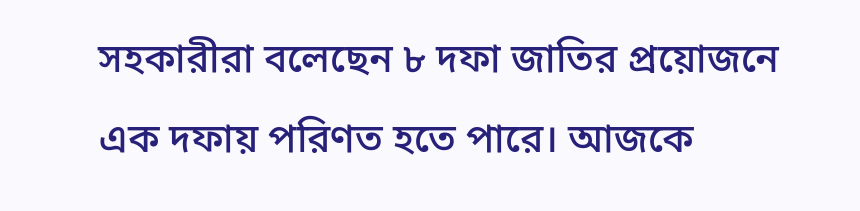সহকারীরা বলেছেন ৮ দফা জাতির প্রয়োজনে এক দফায় পরিণত হতে পারে। আজকে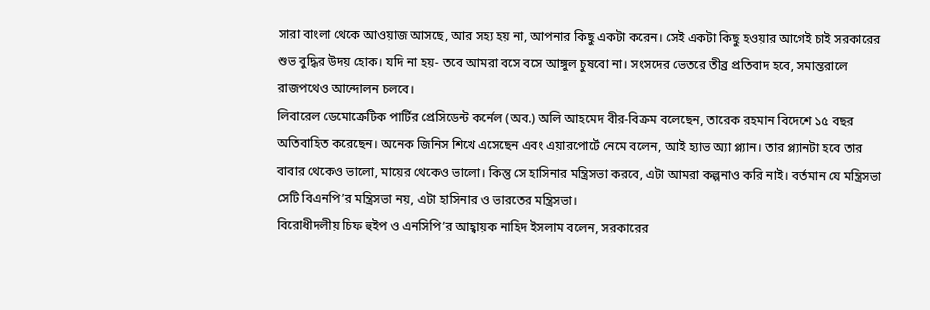সারা বাংলা থেকে আওয়াজ আসছে, আর সহ্য হয় না, আপনার কিছু একটা করেন। সেই একটা কিছু হওয়ার আগেই চাই সরকারের শুভ বুদ্ধির উদয় হোক। যদি না হয়- তবে আমরা বসে বসে আঙ্গুল চুষবো না। সংসদের ভেতরে তীব্র প্রতিবাদ হবে, সমান্তরালে রাজপথেও আন্দোলন চলবে।
লিবারেল ডেমোক্রেটিক পার্টির প্রেসিডেন্ট কর্নেল (অব.) অলি আহমেদ বীর-বিক্রম বলেছেন, তারেক রহমান বিদেশে ১৫ বছর অতিবাহিত করেছেন। অনেক জিনিস শিখে এসেছেন এবং এয়ারপোর্টে নেমে বলেন, আই হ্যাভ অ্যা প্ল্যান। তার প্ল্যানটা হবে তার বাবার থেকেও ভালো, মায়ের থেকেও ভালো। কিন্তু সে হাসিনার মন্ত্রিসভা করবে, এটা আমরা কল্পনাও করি নাই। বর্তমান যে মন্ত্রিসভা সেটি বিএনপি’র মন্ত্রিসভা নয়, এটা হাসিনার ও ভারতের মন্ত্রিসভা।
বিরোধীদলীয় চিফ হুইপ ও এনসিপি’র আহ্বায়ক নাহিদ ইসলাম বলেন, সরকারের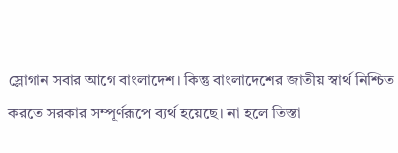স্লোগান সবার আগে বাংলাদেশ। কিন্তু বাংলাদেশের জাতীয় স্বার্থ নিশ্চিত করতে সরকার সম্পূর্ণরূপে ব্যর্থ হয়েছে। না হলে তিস্তা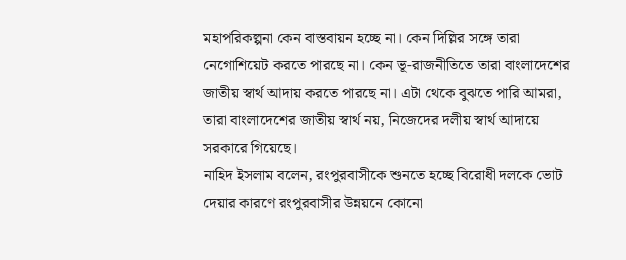মহাপরিকল্পনা কেন বাস্তবায়ন হচ্ছে না। কেন দিল্লির সঙ্গে তারা নেগোশিয়েট করতে পারছে না। কেন ভূ-রাজনীতিতে তারা বাংলাদেশের জাতীয় স্বার্থ আদায় করতে পারছে না। এটা থেকে বুঝতে পারি আমরা, তারা বাংলাদেশের জাতীয় স্বার্থ নয়, নিজেদের দলীয় স্বার্থ আদায়ে সরকারে গিয়েছে।
নাহিদ ইসলাম বলেন, রংপুরবাসীকে শুনতে হচ্ছে বিরোধী দলকে ভোট দেয়ার কারণে রংপুরবাসীর উন্নয়নে কোনো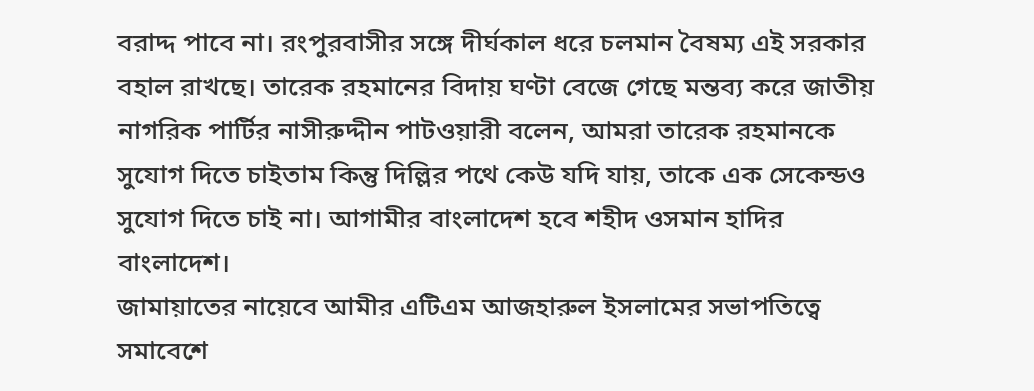বরাদ্দ পাবে না। রংপুরবাসীর সঙ্গে দীর্ঘকাল ধরে চলমান বৈষম্য এই সরকার বহাল রাখছে। তারেক রহমানের বিদায় ঘণ্টা বেজে গেছে মন্তব্য করে জাতীয় নাগরিক পার্টির নাসীরুদ্দীন পাটওয়ারী বলেন, আমরা তারেক রহমানকে সুযোগ দিতে চাইতাম কিন্তু দিল্লির পথে কেউ যদি যায়, তাকে এক সেকেন্ডও সুযোগ দিতে চাই না। আগামীর বাংলাদেশ হবে শহীদ ওসমান হাদির বাংলাদেশ।
জামায়াতের নায়েবে আমীর এটিএম আজহারুল ইসলামের সভাপতিত্বে সমাবেশে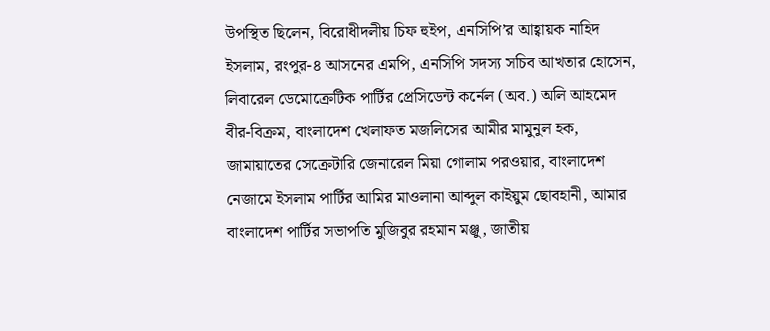উপস্থিত ছিলেন, বিরোধীদলীয় চিফ হুইপ, এনসিপি’র আহ্বায়ক নাহিদ ইসলাম, রংপুর-৪ আসনের এমপি, এনসিপি সদস্য সচিব আখতার হোসেন, লিবারেল ডেমোক্রেটিক পার্টির প্রেসিডেন্ট কর্নেল (অব.) অলি আহমেদ বীর-বিক্রম, বাংলাদেশ খেলাফত মজলিসের আমীর মামুনুল হক, জামায়াতের সেক্রেটারি জেনারেল মিয়া গোলাম পরওয়ার, বাংলাদেশ নেজামে ইসলাম পার্টির আমির মাওলানা আব্দুল কাইয়ুম ছোবহানী, আমার বাংলাদেশ পার্টির সভাপতি মুজিবুর রহমান মঞ্জু, জাতীয়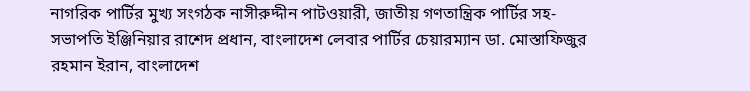নাগরিক পার্টির মুখ্য সংগঠক নাসীরুদ্দীন পাটওয়ারী, জাতীয় গণতান্ত্রিক পার্টির সহ-সভাপতি ইঞ্জিনিয়ার রাশেদ প্রধান, বাংলাদেশ লেবার পার্টির চেয়ারম্যান ডা. মোস্তাফিজুর রহমান ইরান, বাংলাদেশ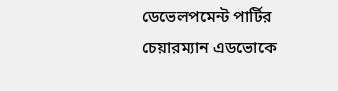ডেভেলপমেন্ট পার্টির চেয়ারম্যান এডভোকে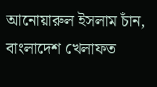আনোয়ারুল ইসলাম চাঁন, বাংলাদেশ খেলাফত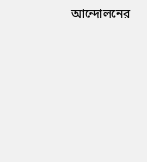আন্দোলনের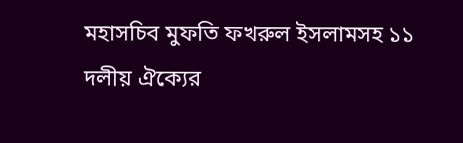মহাসচিব মুফতি ফখরুল ইসলামসহ ১১ দলীয় ঐক্যের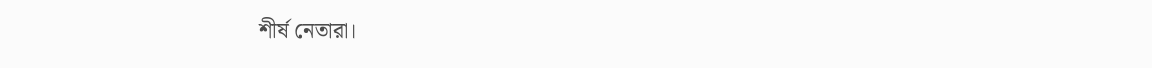শীর্ষ নেতারা।